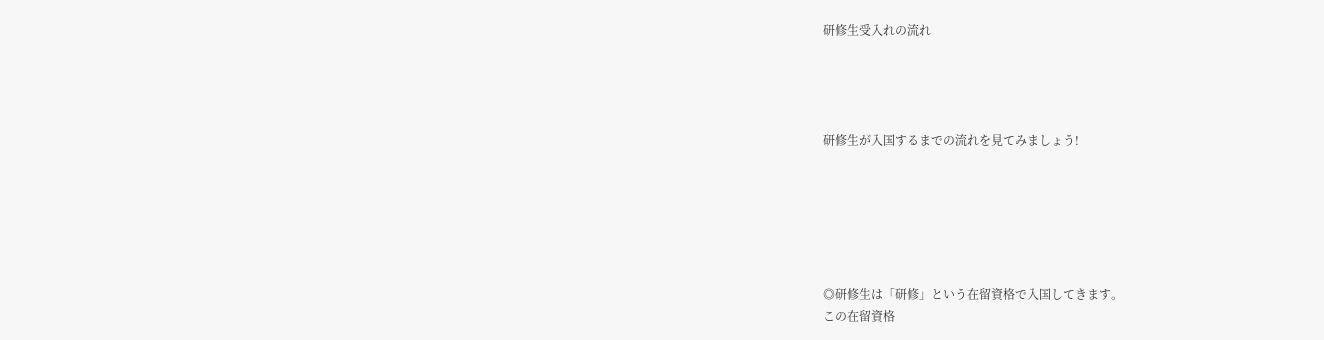研修生受入れの流れ




研修生が入国するまでの流れを見てみましょう!






◎研修生は「研修」という在留資格で入国してきます。
この在留資格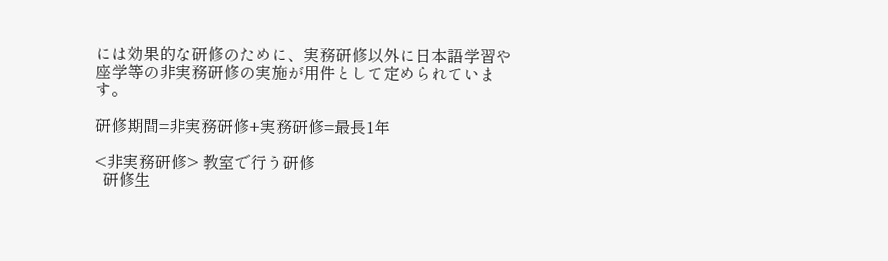には効果的な研修のために、実務研修以外に日本語学習や座学等の非実務研修の実施が用件として定められています。

研修期間=非実務研修+実務研修=最長1年

<非実務研修> 教室で行う研修
  研修生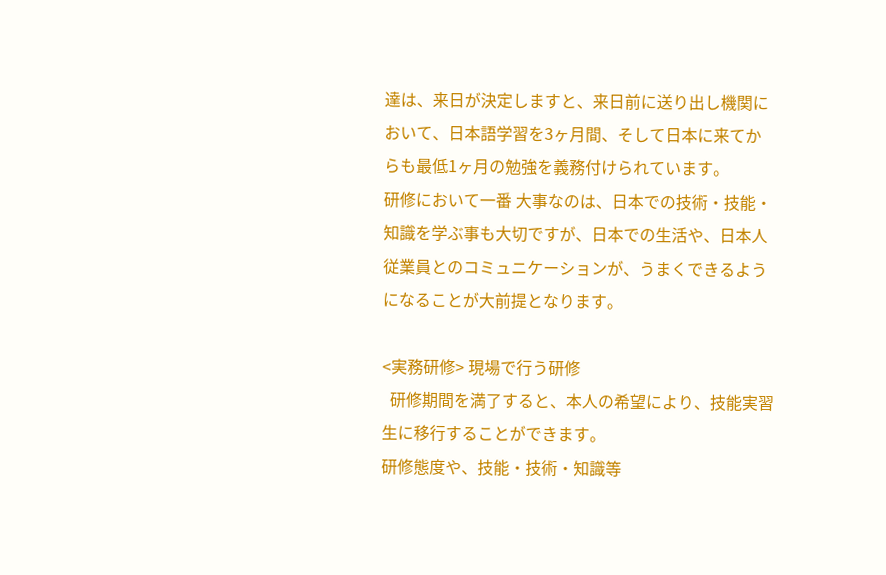達は、来日が決定しますと、来日前に送り出し機関において、日本語学習を3ヶ月間、そして日本に来てからも最低1ヶ月の勉強を義務付けられています。
研修において一番 大事なのは、日本での技術・技能・知識を学ぶ事も大切ですが、日本での生活や、日本人従業員とのコミュニケーションが、うまくできるようになることが大前提となります。

<実務研修> 現場で行う研修
  研修期間を満了すると、本人の希望により、技能実習生に移行することができます。
研修態度や、技能・技術・知識等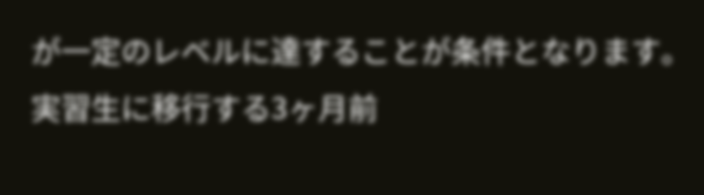が一定のレベルに達することが条件となります。
実習生に移行する3ヶ月前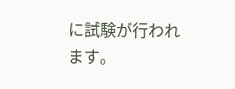に試験が行われます。